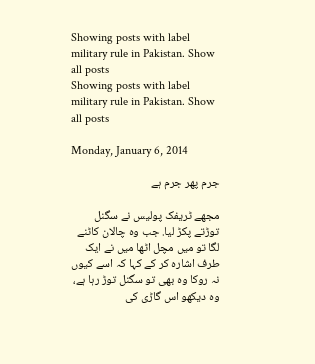Showing posts with label military rule in Pakistan. Show all posts
Showing posts with label military rule in Pakistan. Show all posts

Monday, January 6, 2014

جرم پھر جرم ہے

مجھے ٹریفک پولیس نے سگنل توڑتے پکڑ لیا. جب وہ چالان کاٹنے لگا تو میں مچل اٹھا میں نے ایک طرف اشارہ کر کے کہا کہ اسے کیوں نہ روکا وہ بھی تو سگنل توڑ رہا ہے، وہ دیکھو اس گاڑی کی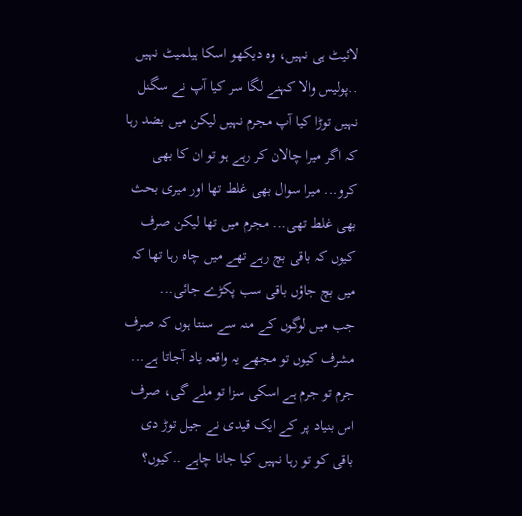لائیٹ ہی نہیں، وہ دیکھو اسکا ہیلمیٹ نہیں ..پولیس والا کہنے لگا سر کیا آپ نے سگنل نہیں توڑا کیا آپ مجرم نہیں لیکن میں بضد رہا کہ اگر میرا چالان کر رہے ہو تو ان کا بھی کرو... میرا سوال بھی غلط تھا اور میری بحث بھی غلط تھی... مجرم میں تھا لیکن صرف کیوں کہ باقی بچ رہے تھے میں چاہ رہا تھا کہ میں بچ جاؤں باقی سب پکڑے جائی...
جب میں لوگوں کے منہ سے سنتا ہوں کہ صرف مشرف کیوں تو مجھے یہ واقعہ یاد آجاتا ہے...
جرم تو جرم ہے اسکی سزا تو ملے گی، صرف اس بنیاد پر کے ایک قیدی نے جیل توڑ دی باقی کو تو رہا نہیں کیا جانا چاہے ..کیوں؟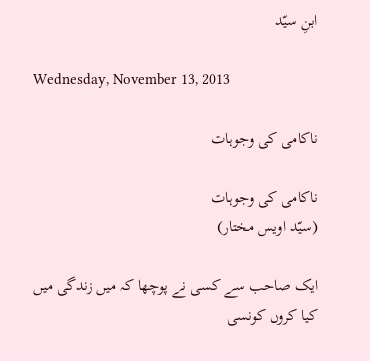ابنِ سیّد

Wednesday, November 13, 2013

ناکامی کی وجوہات

ناکامی کی وجوہات
(سیّد اویس مختار)

ایک صاحب سے کسی نے پوچھا کہ میں زندگی میں کیا کروں کونسی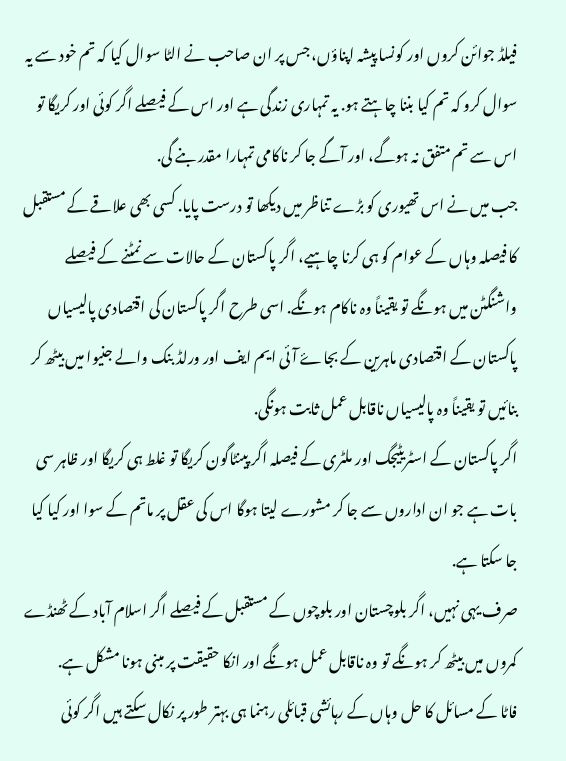فیلڈ جوائن کروں اور کونسا پیشہ اپناؤں، جس پر ان صاحب نے الٹا سوال کیا کہ تم خود سے یہ سوال کرو کہ تم کیا بننا چاہتے ہو. یہ تمہاری زندگی ہے اور اس کے فیصلے اگر کوئی اور کریگا تو اس سے تم متفق نہ ہوگے، اور آگے جا کر ناکامی تمہارا مقدر بنے گی.
جب میں نے اس تھیوری کو بڑے تناظر میں دیکھا تو درست پایا. کسی بھی علاقے کے مستقبل کا فیصلہ وہاں کے عوام کو ہی کرنا چاہیے، اگر پاکستان کے حالات سے نمٹنے کے فیصلے واشنگٹن میں ہونگے تو یقیناً وہ ناکام ہونگے. اسی طرح اگر پاکستان کی اقتصادی پالیسیاں پاکستان کے اقتصادی ماہرین کے بجاۓ آئی ایم ایف اور ورلڈ بنک والے جنیوا میں بیٹھ کر بنائیں تو یقیناً وہ پالیسیاں ناقابل عمل ثابت ہونگی.
اگر پاکستان کے اسٹریٹیجگ اور ملٹری کے فیصلہ اگر پینٹاگون کریگا تو غلط ہی کریگا اور ظاہر سی بات ہے جو ان اداروں سے جا کر مشورے لیتا ہوگا اس کی عقل پر ماتم کے سوا اور کیا کیا جا سکتا ہے.
صرف یہی نہیں، اگر بلوچستان اور بلوچوں کے مستقبل کے فیصلے اگر اسلام آباد کے ٹھنڈے کمروں میں بیٹھ کر ہونگے تو وہ ناقابل عمل ہونگے اور انکا حقیقت پر مبنی ہونا مشکل ہے.
فاٹا کے مسائل کا حل وہاں کے رہائشی قبائلی رہنما ہی بہتر طور پر نکال سکتے ہیں اگر کوئی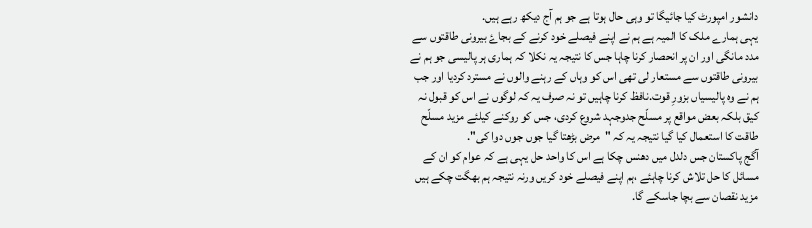دانشور امپورٹ کیا جائیگا تو وہی حال ہوتا ہے جو ہم آج دیکھ رہے ہیں.
یہی ہمارے ملک کا المیہ ہے ہم نے اپنے فیصلے خود کرنے کے بجاۓ بیرونی طاقتوں سے مدد مانگی اور ان پر انحصار کرنا چاہا جس کا نتیجہ یہ نکلا کہ ہماری ہر پالیسی جو ہم نے بیرونی طاقتوں سے مستعار لی تھی اس کو وہاں کے رہنے والوں نے مسترد کردیا اور جب ہم نے وہ پالیسیاں بزورِ قوت.نافظ کرنا چاہیں تو نہ صرف یہ کہ لوگوں نے اس کو قبول نہ کیق بلکہ بعض مواقع پر مسلّح جدوجہد شروع کردی، جس کو روکنے کیلئے مزید مسلّح طاقت کا استعمال کیا گیا نتیجہ یہ کہ "مرض بڑھتا گیا جوں جوں دوا کی".
آگج پاکستان جس دلدل میں دھنس چکا ہے اس کا واحد حل یہی ہے کہ عوام کو ان کے مسائل کا حل تلاش کرنا چاہئے ،ہم اپنے فیصلے خود کریں ورنہ نتیجہ ہم بھگت چکے ہیں مزید نقصان سے بچا جاسکے گا.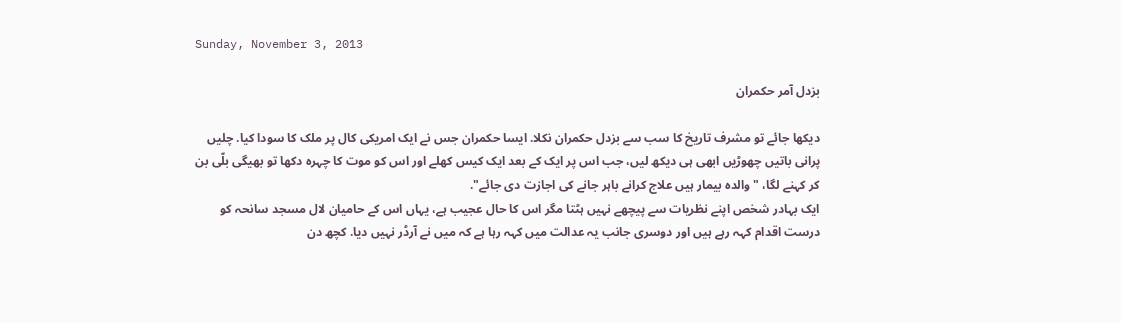Sunday, November 3, 2013

بزدل آمر حکمران

دیکھا جائے تو مشرف تاریخ کا سب سے بزدل حکمران نکلا. ایسا حکمران جس نے ایک امریکی کال پر ملک کا سودا کیا. چلیں پرانی باتیں چھوڑیں ابھی ہی دیکھ لیں، جب اس پر ایک کے بعد ایک کیس کھلے اور اس کو موت کا چہرہ دکھا تو بھیگی بلّی بن کر کہنے لگا، "والدہ بیمار ہیں علاج کرانے باہر جانے کی اجازت دی جائے".
ایک بہادر شخص اپنے نظریات سے پیچھے نہیں ہٹتا مگر اس کا حال عجیب ہے، یہاں اس کے حامیان لال مسجد سانحہ کو درست اقدام کہہ رہے ہیں اور دوسری جانب یہ عدالت میں کہہ رہا ہے کہ میں نے آرڈر نہیں دیا. کچھ دن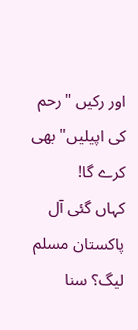اور رکیں "رحم کی اپیلیں" بھی کرے گا!
کہاں گئی آل پاکستان مسلم لیگ؟ سنا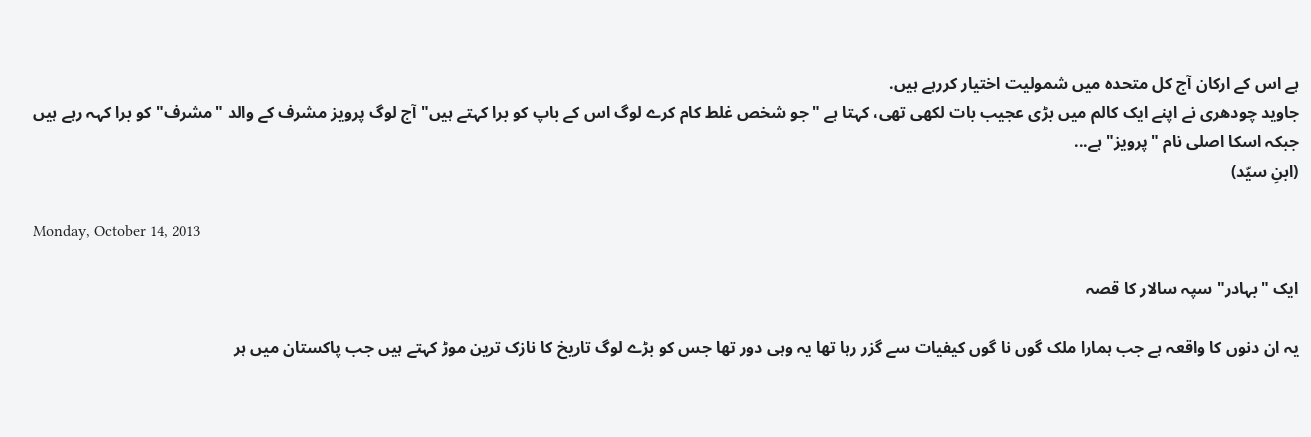ہے اس کے ارکان آج کل متحدہ میں شمولیت اختیار کررہے ہیں.
جاوید چودھری نے اپنے ایک کالم میں بڑی عجیب بات لکھی تھی، کہتا ہے "جو شخص غلط کام کرے لوگ اس کے باپ کو برا کہتے ہیں" آج لوگ پرویز مشرف کے والد "مشرف" کو برا کہہ رہے ہیں جبکہ اسکا اصلی نام "پرویز" ہے...
(ابنِ سیّد)

Monday, October 14, 2013

ایک "بہادر" سپہ سالار کا قصہ

یہ ان دنوں کا واقعہ ہے جب ہمارا ملک گوں نا گوں کیفیات سے گزر رہا تھا یہ وہی دور تھا جس کو بڑے لوگ تاریخ کا نازک ترین موڑ کہتے ہیں جب پاکستان میں ہر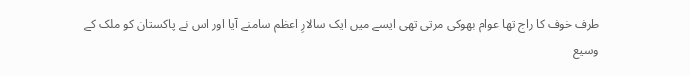طرف خوف کا راج تھا عوام بھوکی مرتی تھی ایسے میں ایک سالارِ اعظم سامنے آیا اور اس نے پاکستان کو ملک کے وسیع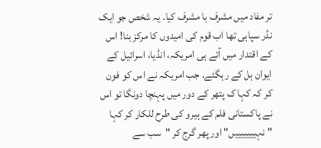تر مفاد میں مشرف با مشرف کیا. یہ شخص جو ایک نڈر سپاہی تھا اب قوم کی امیدوں کا مرکز بنا! اس کے اقتدار میں آتے ہی امریکہ، انڈیا، اسرائیل کے ایوان ہل کے رہگئے. جب امریکہ نے اس کو فون کر کہ کہا ک پتھر کے دور میں پہنچا دونگا تو اس نے پاکستانی فلم کے ہیرو کی طرح للکار کر کہا "نہیییییییں" اور پھر گرج کر "سب سے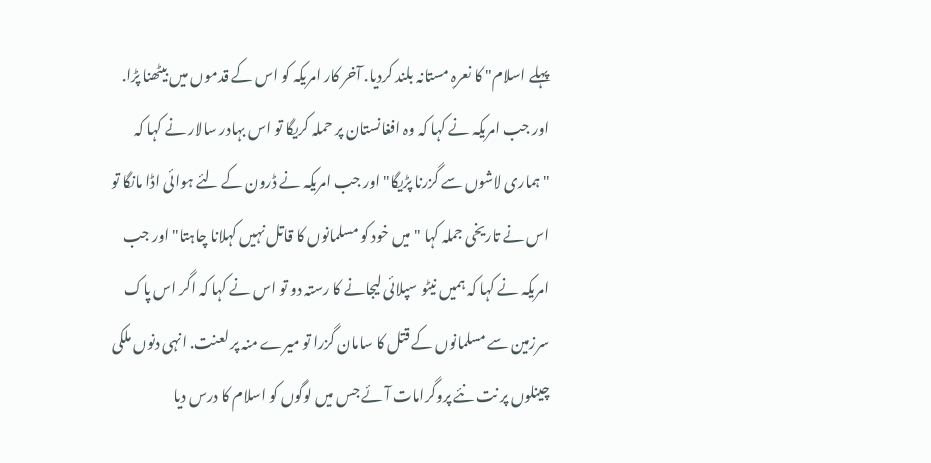پہلے اسلام" کا نعرہِ مستانہ بلند کردیا. آخر کار امریکہ کو اس کے قدموں میں بیٹھنا پڑا. اور جب امریکہ نے کہا کہ وہ افغانستان پر حملہ کریگا تو اس بہادر سالار نے کہا کہ "ہماری لاشوں سے گزرنا پڑیگا" اور جب امریکہ نے ڈرون کے لئے ہوائی اڈا مانگا تو اس نے تاریخی جملہ کہا "میں خود کو مسلمانوں کا قاتل نہیں کہلانا چاہتا" اور جب امریکہ نے کہا کہ ہمیں نیٹو سپلائی لیجانے کا رستہ دو تو اس نے کہا کہ اگر اس پاک سرزمین سے مسلمانوں کے قتل کا سامان گزرا تو میرے منہ پر لعنت. انہی دنوں ملکی چینلوں پر نت نئے پروگرامات آئے جس میں لوگوں کو اسلام کا درس دیا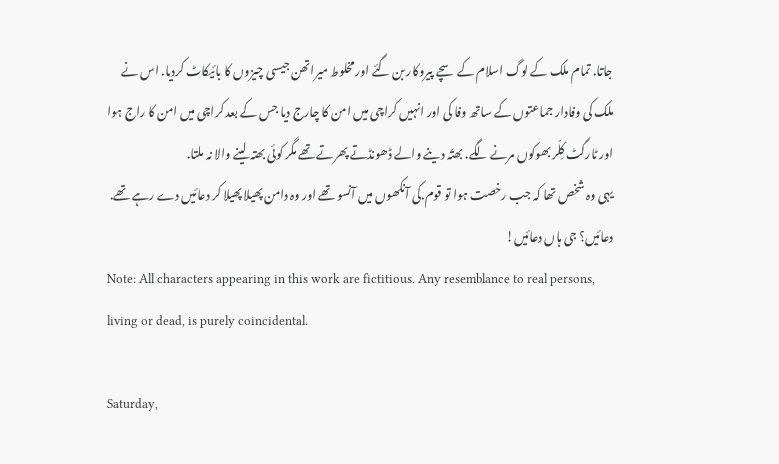جاتا. تمام ملک کے لوگ اسلام کے سچے پیروکار بن گئے اور مخلوط میراتھن جیسی چیزوں کا بائیکاٹ کردیا. اس نے ملک کی وفادار جماعتوں کے ساتھ وفا کی اور انہیں کراچی میں امن کا چارج دیا جس کے بعد کراچی میں امن کا راج ہوا اور ٹارگٹ کِلّر بھوکوں مرنے لگے. بھتّہ دینے والے ڈھونڈتے پھرتے تھے مگر کوئی بھتہ لینے والا نہ ملتا.
یہی وہ شخص تھا کہ جب رخصت ہوا تو قوم.کی آنکھوں میں آنسو تھے اور وہ دامن پھیلا پھیلا کر دعائیں دے رہے تھے. دعائیں؟ جی ہاں دعائیں!
Note: All characters appearing in this work are fictitious. Any resemblance to real persons, living or dead, is purely coincidental.

Saturday,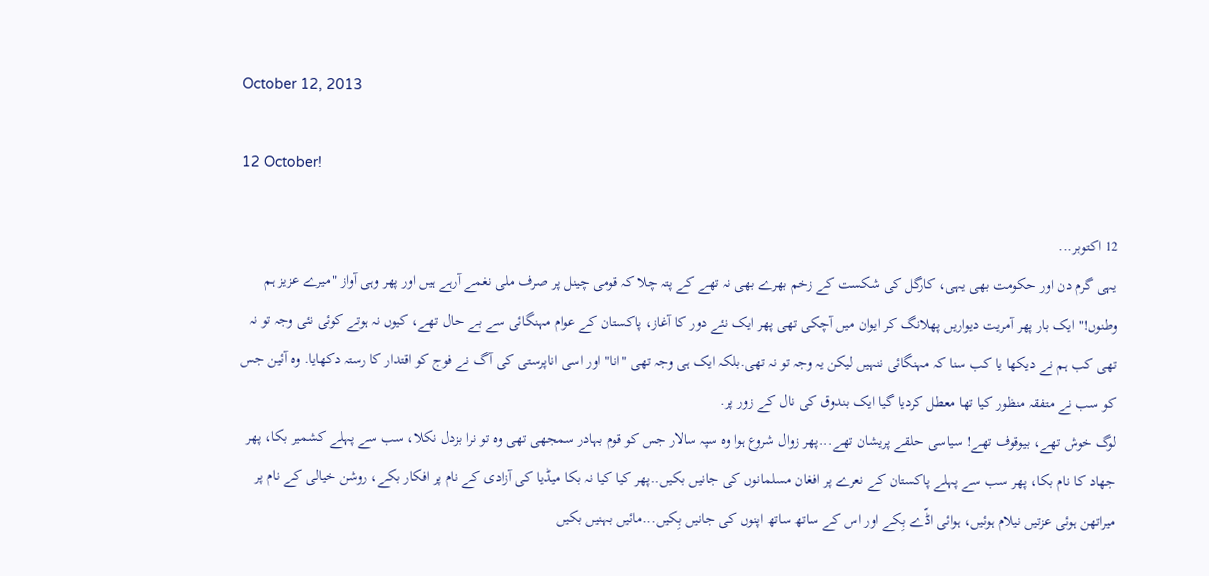October 12, 2013

12 October!

12 اکتوبر...
یہی گرم دن اور حکومت بھی یہی، کارگل کی شکست کے زخم بھرے بھی نہ تھے کے پتہ چلا کہ قومی چینل پر صرف ملی نغمے آرہے ہیں اور پھر وہی آواز "میرے عزیز ہم وطنوں!" ایک بار پھر آمریت دیواریں پھلانگ کر ایوان میں آچکی تھی پھر ایک نئے دور کا آغاز، پاکستان کے عوام مہنگائی سے بے حال تھے، کیوں نہ ہوتے کوئی نئی وجہ تو نہ تھی کب ہم نے دیکھا یا کب سنا کہ مہنگائی ننہیں لیکن یہ وجہ تو نہ تھی.بلکہ ایک ہی وجہ تھی "انا" اور اسی اناپرستی کی آگ نے فوج کو اقتدار کا رستہ دکھایا. وہ آئین جس کو سب نے متفقہ منظور کیا تھا معطل کردیا گیا ایک بندوق کی نال کے زور پر.
لوگ خوش تھے، بیوقوف تھے! سیاسی حلقے پریشان تھے...پھر زوال شروع ہوا وہ سپہ سالار جس کو قوم بہادر سمجھی تھی وہ تو نرا بزدل نکلا، سب سے پہلے کشمیر بکا، پھر جھاد کا نام بکا، پھر سب سے پہلے پاکستان کے نعرے پر افغان مسلمانوں کی جانیں بکیں..پھر کیا کیا نہ بکا میڈیا کی آزادی کے نام پر افکار بکے، روشن خیالی کے نام پر میراتھن ہوئی عزتیں نیلام ہوئیں، ہوائی اڈّے بِکے اور اس کے ساتھ ساتھ اپنوں کی جانیں بِکیں...مائیں بہنیں بکیں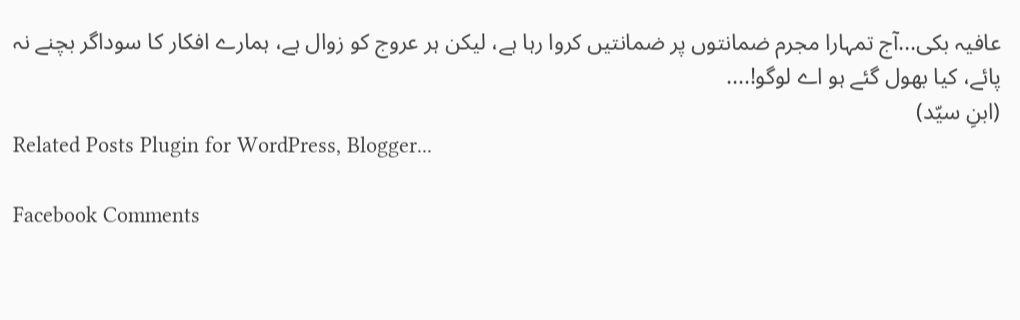عافیہ بکی...آج تمہارا مجرم ضمانتوں پر ضمانتیں کروا رہا ہے، لیکن ہر عروج کو زوال ہے، ہمارے افکار کا سوداگر بچنے نہ پائے، کیا بھول گئے ہو اے لوگو!....
(ابنِ سیّد)
Related Posts Plugin for WordPress, Blogger...

Facebook Comments